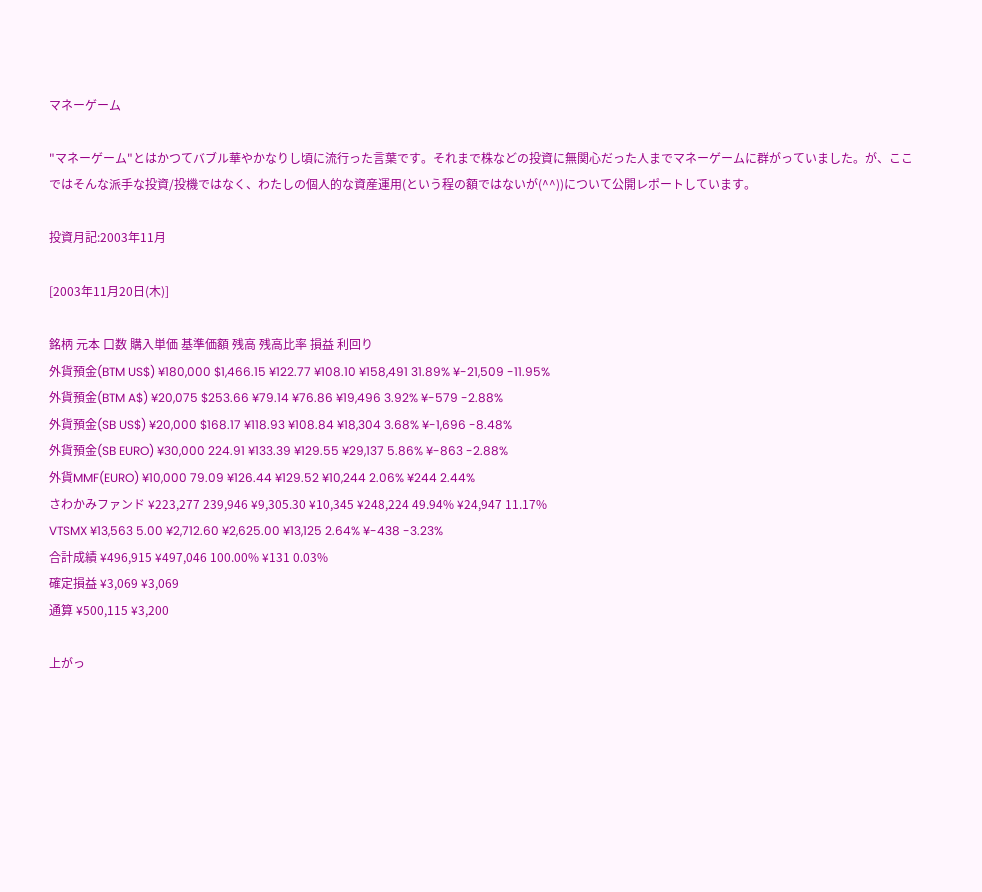マネーゲーム

"マネーゲーム"とはかつてバブル華やかなりし頃に流行った言葉です。それまで株などの投資に無関心だった人までマネーゲームに群がっていました。が、ここではそんな派手な投資/投機ではなく、わたしの個人的な資産運用(という程の額ではないが(^^))について公開レポートしています。

投資月記:2003年11月

[2003年11月20日(木)]

銘柄 元本 口数 購入単価 基準価額 残高 残高比率 損益 利回り
外貨預金(BTM US$) ¥180,000 $1,466.15 ¥122.77 ¥108.10 ¥158,491 31.89% ¥-21,509 -11.95%
外貨預金(BTM A$) ¥20,075 $253.66 ¥79.14 ¥76.86 ¥19,496 3.92% ¥-579 -2.88%
外貨預金(SB US$) ¥20,000 $168.17 ¥118.93 ¥108.84 ¥18,304 3.68% ¥-1,696 -8.48%
外貨預金(SB EURO) ¥30,000 224.91 ¥133.39 ¥129.55 ¥29,137 5.86% ¥-863 -2.88%
外貨MMF(EURO) ¥10,000 79.09 ¥126.44 ¥129.52 ¥10,244 2.06% ¥244 2.44%
さわかみファンド ¥223,277 239,946 ¥9,305.30 ¥10,345 ¥248,224 49.94% ¥24,947 11.17%
VTSMX ¥13,563 5.00 ¥2,712.60 ¥2,625.00 ¥13,125 2.64% ¥-438 -3.23%
合計成績 ¥496,915 ¥497,046 100.00% ¥131 0.03%
確定損益 ¥3,069 ¥3,069
通算 ¥500,115 ¥3,200

上がっ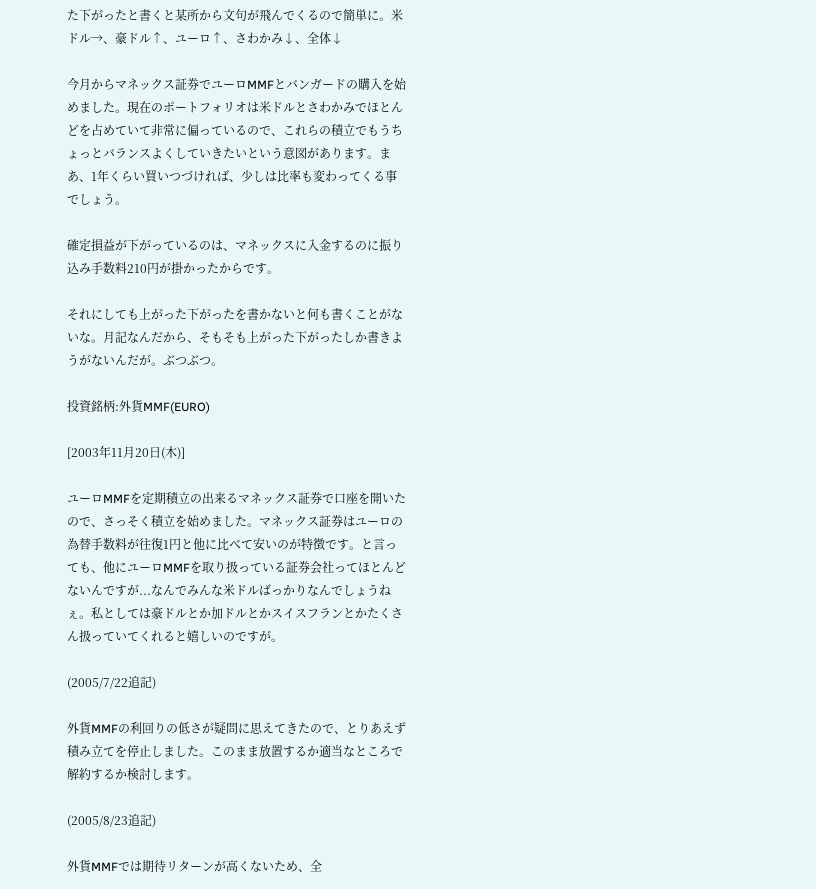た下がったと書くと某所から文句が飛んでくるので簡単に。米ドル→、豪ドル↑、ユーロ↑、さわかみ↓、全体↓

今月からマネックス証券でユーロMMFとバンガードの購入を始めました。現在のポートフォリオは米ドルとさわかみでほとんどを占めていて非常に偏っているので、これらの積立でもうちょっとバランスよくしていきたいという意図があります。まあ、1年くらい買いつづければ、少しは比率も変わってくる事でしょう。

確定損益が下がっているのは、マネックスに入金するのに振り込み手数料210円が掛かったからです。

それにしても上がった下がったを書かないと何も書くことがないな。月記なんだから、そもそも上がった下がったしか書きようがないんだが。ぶつぶつ。

投資銘柄:外貨MMF(EURO)

[2003年11月20日(木)]

ユーロMMFを定期積立の出来るマネックス証券で口座を開いたので、さっそく積立を始めました。マネックス証券はユーロの為替手数料が往復1円と他に比べて安いのが特徴です。と言っても、他にユーロMMFを取り扱っている証券会社ってほとんどないんですが...なんでみんな米ドルばっかりなんでしょうねぇ。私としては豪ドルとか加ドルとかスイスフランとかたくさん扱っていてくれると嬉しいのですが。

(2005/7/22追記)

外貨MMFの利回りの低さが疑問に思えてきたので、とりあえず積み立てを停止しました。このまま放置するか適当なところで解約するか検討します。

(2005/8/23追記)

外貨MMFでは期待リターンが高くないため、全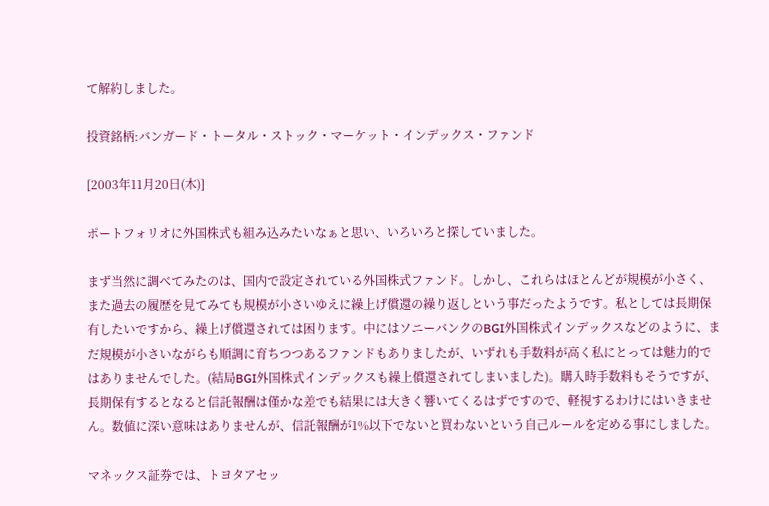て解約しました。

投資銘柄:バンガード・トータル・ストック・マーケット・インデックス・ファンド

[2003年11月20日(木)]

ポートフォリオに外国株式も組み込みたいなぁと思い、いろいろと探していました。

まず当然に調べてみたのは、国内で設定されている外国株式ファンド。しかし、これらはほとんどが規模が小さく、また過去の履歴を見てみても規模が小さいゆえに繰上げ償還の繰り返しという事だったようです。私としては長期保有したいですから、繰上げ償還されては困ります。中にはソニーバンクのBGI外国株式インデックスなどのように、まだ規模が小さいながらも順調に育ちつつあるファンドもありましたが、いずれも手数料が高く私にとっては魅力的ではありませんでした。(結局BGI外国株式インデックスも繰上償還されてしまいました)。購入時手数料もそうですが、長期保有するとなると信託報酬は僅かな差でも結果には大きく響いてくるはずですので、軽視するわけにはいきません。数値に深い意味はありませんが、信託報酬が1%以下でないと買わないという自己ルールを定める事にしました。

マネックス証券では、トヨタアセッ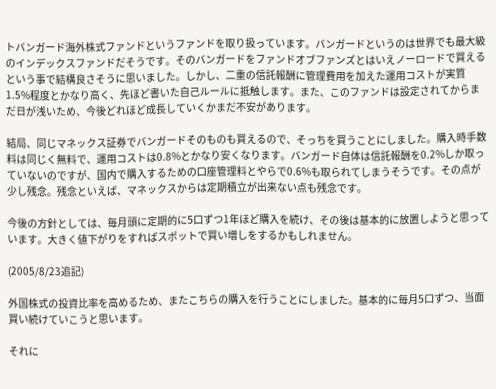トバンガード海外株式ファンドというファンドを取り扱っています。バンガードというのは世界でも最大級のインデックスファンドだそうです。そのバンガードをファンドオブファンズとはいえノーロードで買えるという事で結構良さそうに思いました。しかし、二重の信託報酬に管理費用を加えた運用コストが実質1.5%程度とかなり高く、先ほど書いた自己ルールに抵触します。また、このファンドは設定されてからまだ日が浅いため、今後どれほど成長していくかまだ不安があります。

結局、同じマネックス証券でバンガードそのものも買えるので、そっちを買うことにしました。購入時手数料は同じく無料で、運用コストは0.8%とかなり安くなります。バンガード自体は信託報酬を0.2%しか取っていないのですが、国内で購入するための口座管理料とやらで0.6%も取られてしまうそうです。その点が少し残念。残念といえば、マネックスからは定期積立が出来ない点も残念です。

今後の方針としては、毎月頭に定期的に5口ずつ1年ほど購入を続け、その後は基本的に放置しようと思っています。大きく値下がりをすればスポットで買い増しをするかもしれません。

(2005/8/23追記)

外国株式の投資比率を高めるため、またこちらの購入を行うことにしました。基本的に毎月5口ずつ、当面買い続けていこうと思います。

それに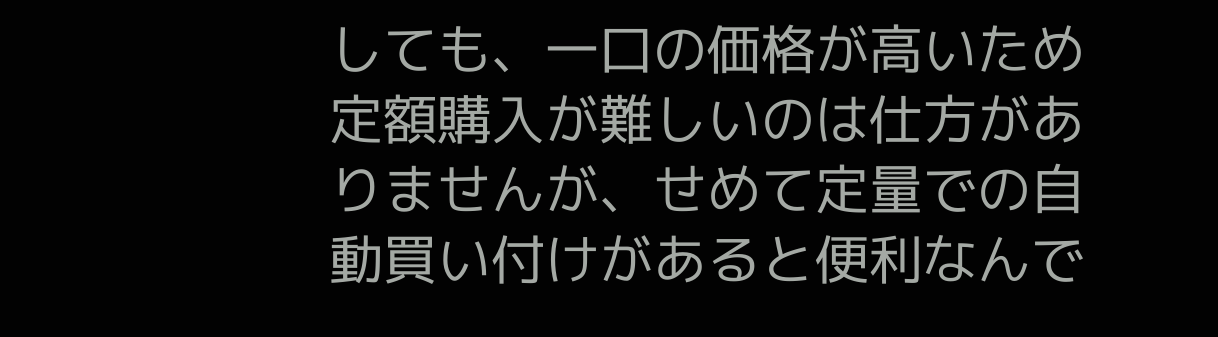しても、一口の価格が高いため定額購入が難しいのは仕方がありませんが、せめて定量での自動買い付けがあると便利なんで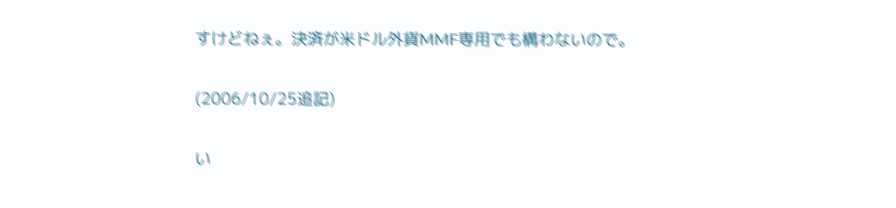すけどねぇ。決済が米ドル外貨MMF専用でも構わないので。

(2006/10/25追記)

い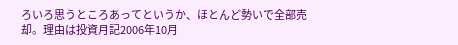ろいろ思うところあってというか、ほとんど勢いで全部売却。理由は投資月記2006年10月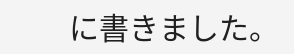に書きました。